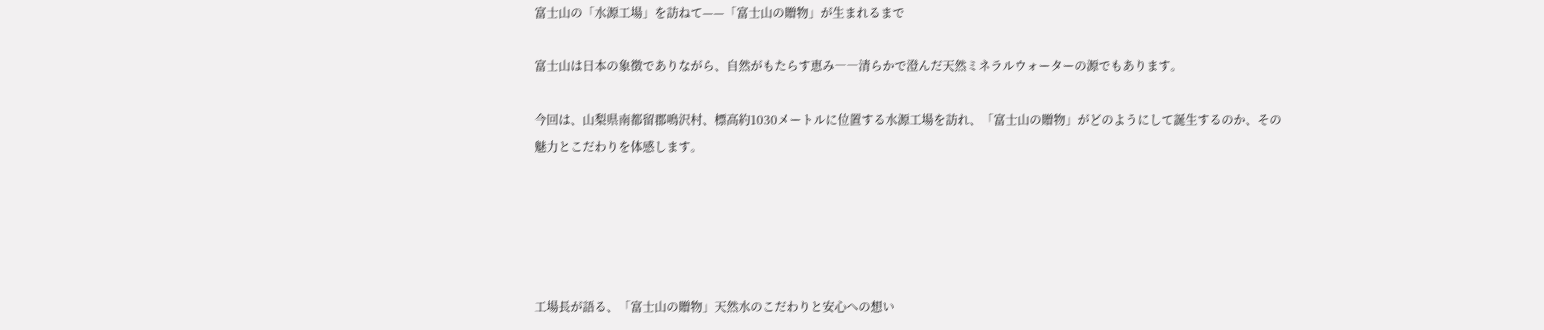富士山の「水源工場」を訪ねて——「富士山の贈物」が生まれるまで

富士山は日本の象徴でありながら、自然がもたらす恵み――清らかで澄んだ天然ミネラルウォーターの源でもあります。

今回は、山梨県南都留郡鳴沢村、標高約1030メートルに位置する水源工場を訪れ、「富士山の贈物」がどのようにして誕生するのか、その魅力とこだわりを体感します。





工場長が語る、「富士山の贈物」天然水のこだわりと安心への想い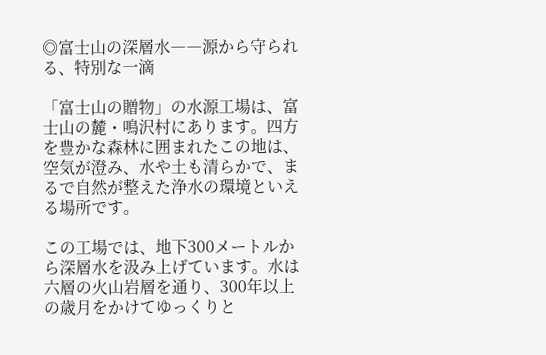◎富士山の深層水――源から守られる、特別な一滴

「富士山の贈物」の水源工場は、富士山の麓・鳴沢村にあります。四方を豊かな森林に囲まれたこの地は、空気が澄み、水や土も清らかで、まるで自然が整えた浄水の環境といえる場所です。

この工場では、地下300メートルから深層水を汲み上げています。水は六層の火山岩層を通り、300年以上の歳月をかけてゆっくりと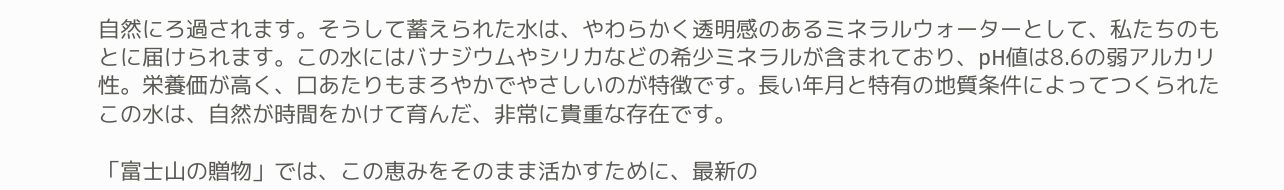自然にろ過されます。そうして蓄えられた水は、やわらかく透明感のあるミネラルウォーターとして、私たちのもとに届けられます。この水にはバナジウムやシリカなどの希少ミネラルが含まれており、pH値は8.6の弱アルカリ性。栄養価が高く、口あたりもまろやかでやさしいのが特徴です。長い年月と特有の地質条件によってつくられたこの水は、自然が時間をかけて育んだ、非常に貴重な存在です。

「富士山の贈物」では、この恵みをそのまま活かすために、最新の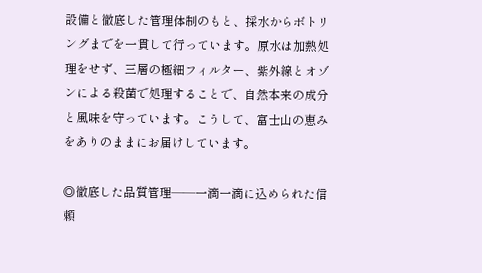設備と徹底した管理体制のもと、採水からボトリングまでを一貫して行っています。原水は加熱処理をせず、三層の極細フィルター、紫外線とオゾンによる殺菌で処理することで、自然本来の成分と風味を守っています。こうして、富士山の恵みをありのままにお届けしています。

◎徹底した品質管理――一滴一滴に込められた信頼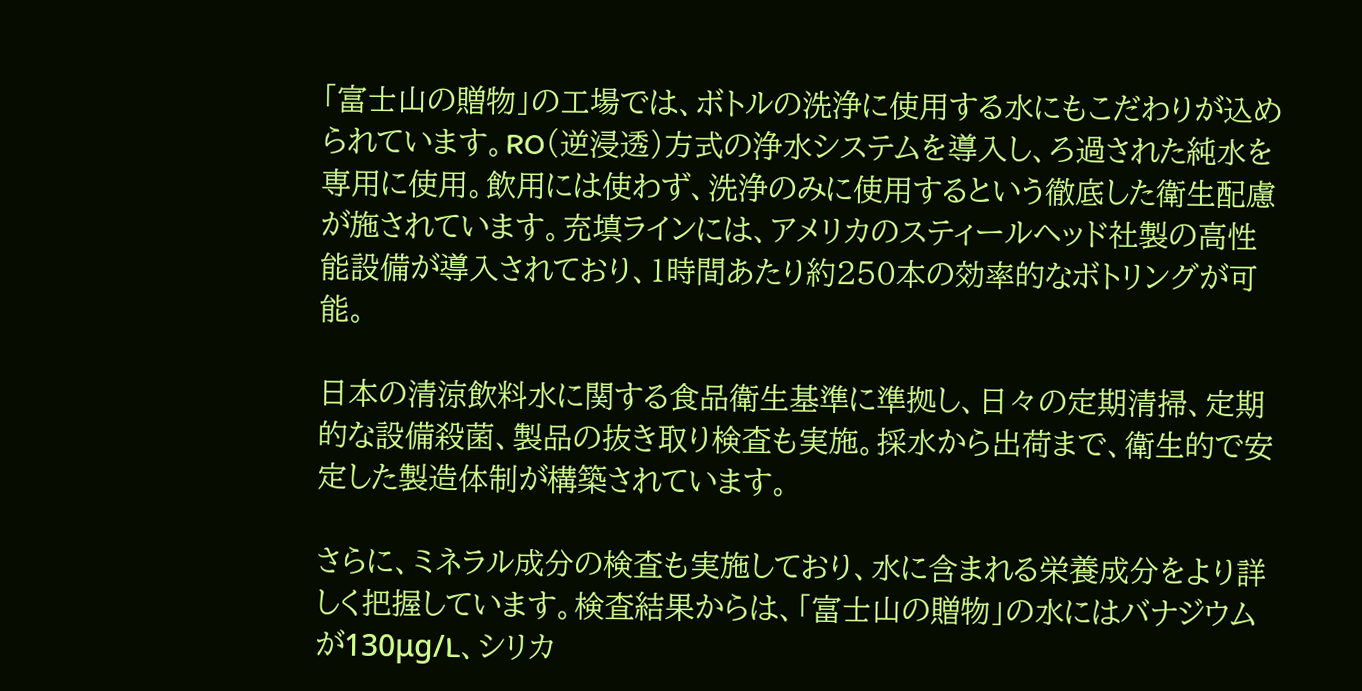「富士山の贈物」の工場では、ボトルの洗浄に使用する水にもこだわりが込められています。RO(逆浸透)方式の浄水システムを導入し、ろ過された純水を専用に使用。飲用には使わず、洗浄のみに使用するという徹底した衛生配慮が施されています。充填ラインには、アメリカのスティールヘッド社製の高性能設備が導入されており、1時間あたり約250本の効率的なボトリングが可能。

日本の清涼飲料水に関する食品衛生基準に準拠し、日々の定期清掃、定期的な設備殺菌、製品の抜き取り検査も実施。採水から出荷まで、衛生的で安定した製造体制が構築されています。

さらに、ミネラル成分の検査も実施しており、水に含まれる栄養成分をより詳しく把握しています。検査結果からは、「富士山の贈物」の水にはバナジウムが130μg/L、シリカ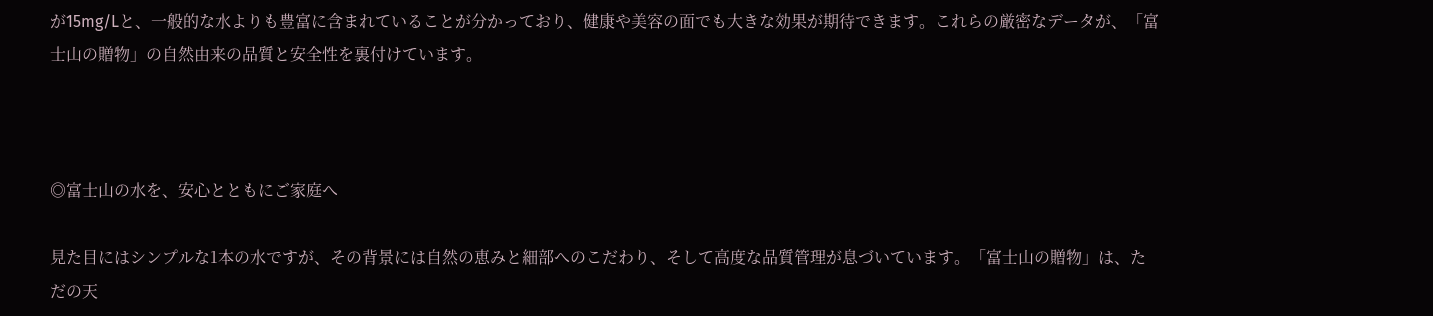が15mg/Lと、一般的な水よりも豊富に含まれていることが分かっており、健康や美容の面でも大きな効果が期待できます。これらの厳密なデータが、「富士山の贈物」の自然由来の品質と安全性を裏付けています。



◎富士山の水を、安心とともにご家庭へ

見た目にはシンプルな1本の水ですが、その背景には自然の恵みと細部へのこだわり、そして高度な品質管理が息づいています。「富士山の贈物」は、ただの天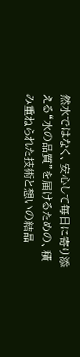然水ではなく、安心して毎日に寄り添える“水の品質”を届けるための、積み重ねられた技術と想いの結晶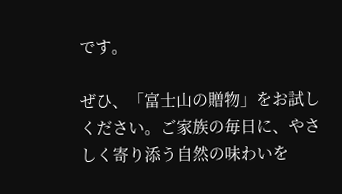です。

ぜひ、「富士山の贈物」をお試しください。ご家族の毎日に、やさしく寄り添う自然の味わいを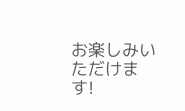お楽しみいただけます!